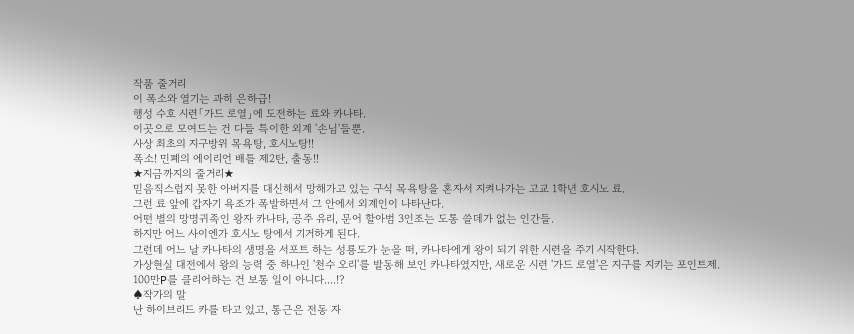작품 줄거리
이 폭소와 열기는 과히 은하급!
행성 수호 시련「가드 로열」에 도전하는 료와 카나타.
이곳으로 모여드는 건 다들 특이한 외계 '손님'들뿐.
사상 최초의 지구방위 목욕탕, 호시노탕!!
폭소! 민폐의 에이리언 배틀 제2탄, 출동!!
★지금까지의 줄거리★
믿음직스럽지 못한 아버지를 대신해서 망해가고 있는 구식 목욕탕을 혼자서 지켜나가는 고교 1학년 호시노 료.
그런 료 앞에 갑자기 욕조가 폭발하면서 그 안에서 외계인이 나타난다.
어떤 별의 망명귀족인 왕자 카나타, 공주 유리, 문어 할아범 3인조는 도통 쓸데가 없는 인간들.
하지만 어느 사이엔가 호시노 탕에서 기거하게 된다.
그런데 어느 날 카나타의 생명을 서포트 하는 성룡도가 눈을 떠, 카나타에게 왕이 되기 위한 시련을 주기 시작한다.
가상현실 대전에서 왕의 능력 중 하나인 '천수 오리'를 발동해 보인 카나타였지만, 새로운 시련 '가드 로열'은 지구를 지키는 포인트제.
100만P를 클리어하는 건 보통 일이 아니다....!?
♠작가의 말
난 하이브리드 카를 타고 있고, 통근은 전동 자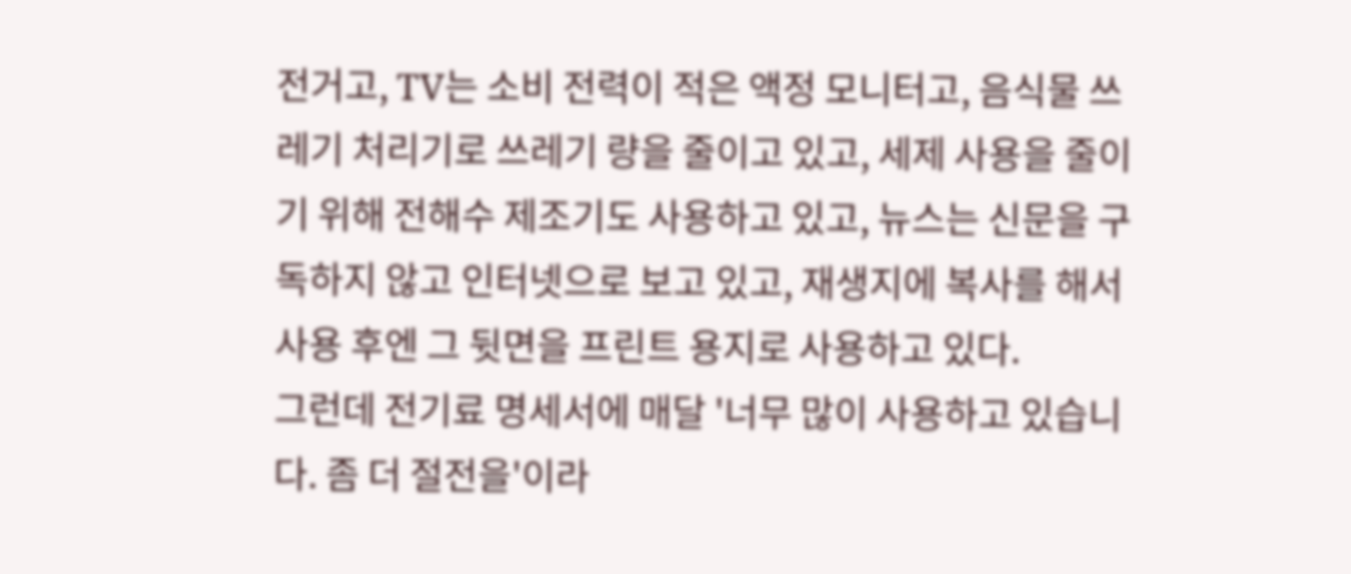전거고, TV는 소비 전력이 적은 액정 모니터고, 음식물 쓰레기 처리기로 쓰레기 량을 줄이고 있고, 세제 사용을 줄이기 위해 전해수 제조기도 사용하고 있고, 뉴스는 신문을 구독하지 않고 인터넷으로 보고 있고, 재생지에 복사를 해서 사용 후엔 그 뒷면을 프린트 용지로 사용하고 있다.
그런데 전기료 명세서에 매달 '너무 많이 사용하고 있습니다. 좀 더 절전을'이라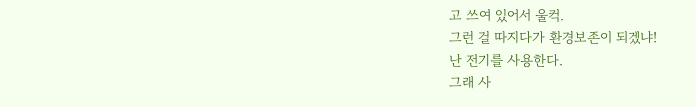고 쓰여 있어서 울컥.
그런 걸 따지다가 환경보존이 되겠냐!
난 전기를 사용한다.
그래 사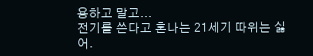용하고 말고...
전기를 쓴다고 혼나는 21세기 따위는 싫어.